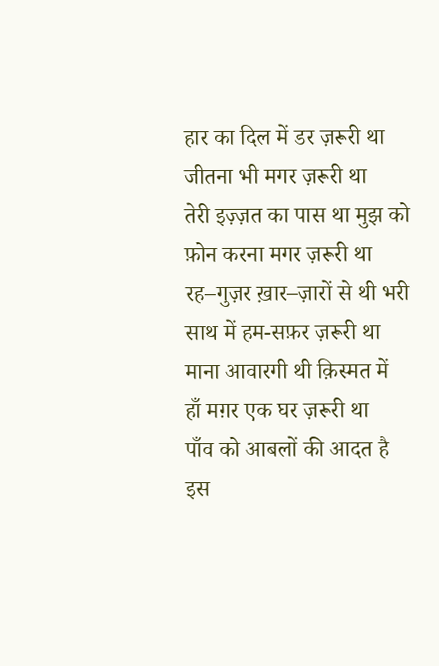हार का दिल में डर ज़रूरी था
जीतना भी मगर ज़रूरी था
तेरी इज़्ज़त का पास था मुझ को
फ़ोन करना मगर ज़रूरी था
रह–गुज़र ख़ार–ज़ारों से थी भरी
साथ में हम-सफ़र ज़रूरी था
माना आवारगी थी क़िस्मत में
हाँ मग़र एक घर ज़रूरी था
पाँव को आबलों की आदत है
इस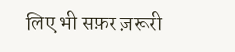लिए भी सफ़र ज़रूरी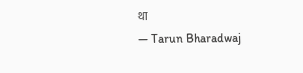था
— Tarun Bharadwaj